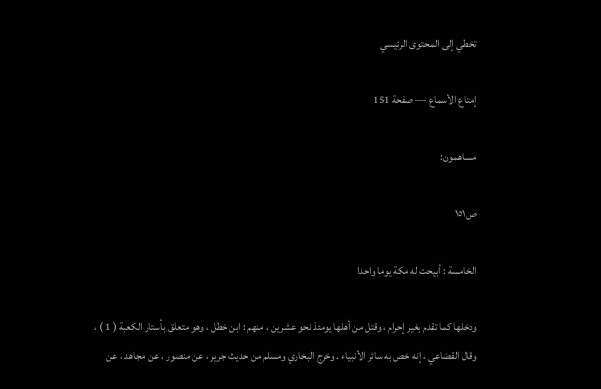تخطي إلى المحتوى الرئيسي

إمتاع الأسماع — صفحة 151

مساهمون:

ص١٥١

الخامسة : أبيحت له مكة يوما واحدا

ودخلها كما تقدم بغير إحرام ، وقتل من أهلها يومئذ نحو عشرين ، منهم : ابن خطل ، وهو متعلق بأستار الكعبة ( 1 ) ، وقال القضاعي ، إنه خص به سائر الأنبياء . وخرج البخاري ومسلم من حديث جرير ، عن منصور ، عن مجاهد ، عن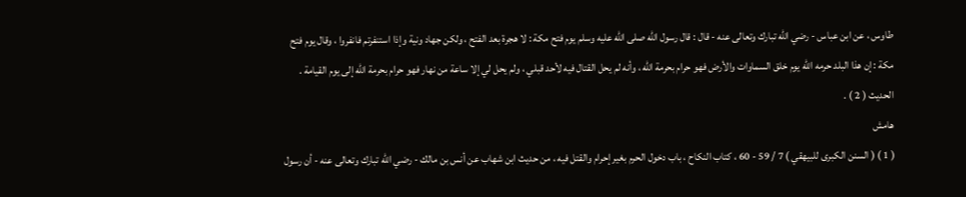طاوس ، عن ابن عباس - رضي الله تبارك وتعالى عنه - قال : قال رسول الله صلى الله عليه وسلم يوم فتح مكة : لا هجرة بعد الفتح ، ولكن جهاد ونية وإذا استنفرتم فانفروا ، وقال يوم فتح مكة : إن هذا البلد حرمه الله يوم خلق السماوات والأرض فهو حرام بحرمة الله ، وأنه لم يحل القتال فيه لأحد قبلي ، ولم يحل لي إلا ساعة من نهار فهو حرام بحرمة الله إلى يوم القيامة . الحديث ( 2 ) .
هامش
( 1 ) ( السنن الكبرى للبيهقي ) 7 / 59 - 60 ، كتاب النكاح ، باب دخول الحرم بغير إحرام والقتل فيه ، من حديث ابن شهاب عن أنس بن مالك - رضي الله تبارك وتعالى عنه - أن رسول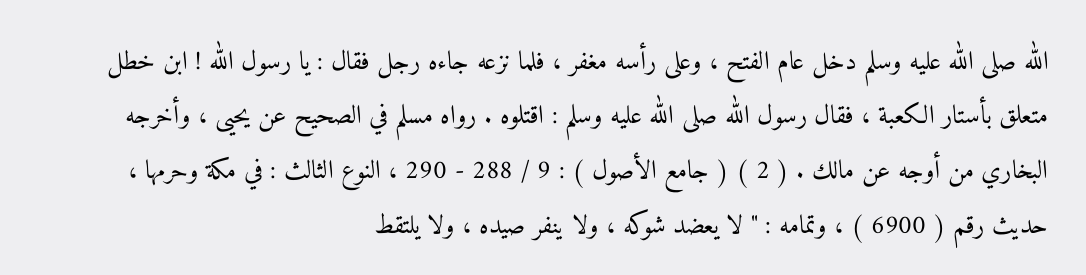الله صلى الله عليه وسلم دخل عام الفتح ، وعلى رأسه مغفر ، فلما نزعه جاءه رجل فقال : يا رسول الله ! ابن خطل متعلق بأستار الكعبة ، فقال رسول الله صلى الله عليه وسلم : اقتلوه . رواه مسلم في الصحيح عن يحيى ، وأخرجه البخاري من أوجه عن مالك . ( 2 ) ( جامع الأصول ) : 9 / 288 - 290 ، النوع الثالث : في مكة وحرمها ، حديث رقم ( 6900 ) ، وتمامه : " لا يعضد شوكه ، ولا ينفر صيده ، ولا يلتقط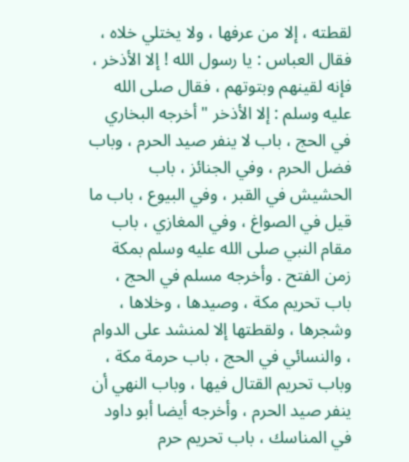لقطته ، إلا من عرفها ، ولا يختلي خلاه ، فقال العباس : يا رسول الله ! إلا الأذخر ، فإنه لقينهم وبتوتهم ، فقال صلى الله عليه وسلم : إلا الأذخر " أخرجه البخاري في الحج ، باب لا ينفر صيد الحرم ، وباب فضل الحرم ، وفي الجنائز ، باب الحشيش في القبر ، وفي البيوع ، باب ما قيل في الصواغ ، وفي المغازي ، باب مقام النبي صلى الله عليه وسلم بمكة زمن الفتح . وأخرجه مسلم في الحج ، باب تحريم مكة ، وصيدها ، وخلاها ، وشجرها ، ولقطتها إلا لمنشد على الدوام ، والنسائي في الحج ، باب حرمة مكة ، وباب تحريم القتال فيها ، وباب النهي أن ينفر صيد الحرم ، وأخرجه أيضا أبو داود في المناسك ، باب تحريم حرم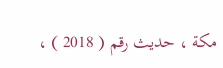مكة ، حديث رقم ( 2018 ) ،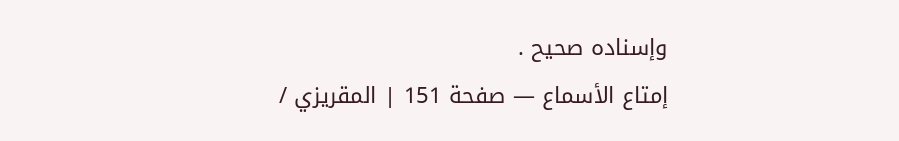وإسناده صحيح .
إمتاع الأسماع — صفحة 151 | المقريزي /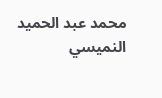محمد عبد الحميد النميسي